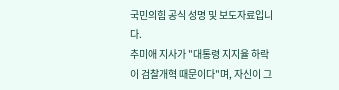국민의힘 공식 성명 및 보도자료입니다.
추미애 지사가 "대통령 지지율 하락이 검찰개혁 때문이다"며, 자신이 그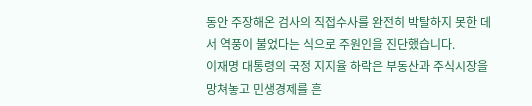동안 주장해온 검사의 직접수사를 완전히 박탈하지 못한 데서 역풍이 불었다는 식으로 주원인을 진단했습니다.
이재명 대통령의 국정 지지율 하락은 부동산과 주식시장을 망쳐놓고 민생경제를 흔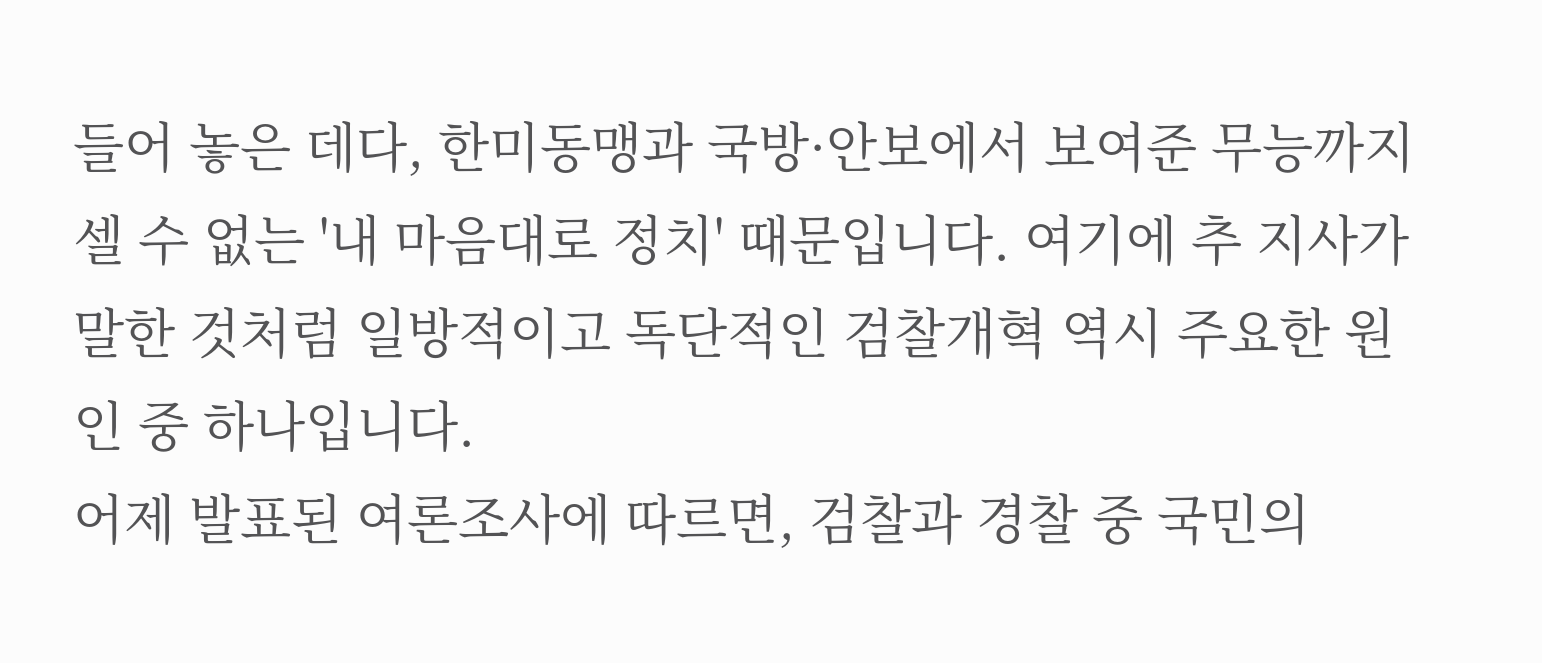들어 놓은 데다, 한미동맹과 국방·안보에서 보여준 무능까지 셀 수 없는 '내 마음대로 정치' 때문입니다. 여기에 추 지사가 말한 것처럼 일방적이고 독단적인 검찰개혁 역시 주요한 원인 중 하나입니다.
어제 발표된 여론조사에 따르면, 검찰과 경찰 중 국민의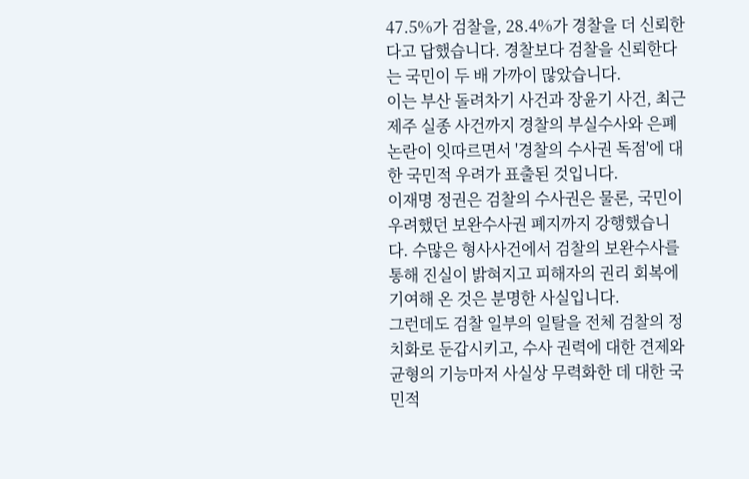47.5%가 검찰을, 28.4%가 경찰을 더 신뢰한다고 답했습니다. 경찰보다 검찰을 신뢰한다는 국민이 두 배 가까이 많았습니다.
이는 부산 돌려차기 사건과 장윤기 사건, 최근 제주 실종 사건까지 경찰의 부실수사와 은폐 논란이 잇따르면서 '경찰의 수사권 독점'에 대한 국민적 우려가 표출된 것입니다.
이재명 정권은 검찰의 수사권은 물론, 국민이 우려했던 보완수사권 폐지까지 강행했습니다. 수많은 형사사건에서 검찰의 보완수사를 통해 진실이 밝혀지고 피해자의 권리 회복에 기여해 온 것은 분명한 사실입니다.
그런데도 검찰 일부의 일탈을 전체 검찰의 정치화로 둔갑시키고, 수사 권력에 대한 견제와 균형의 기능마저 사실상 무력화한 데 대한 국민적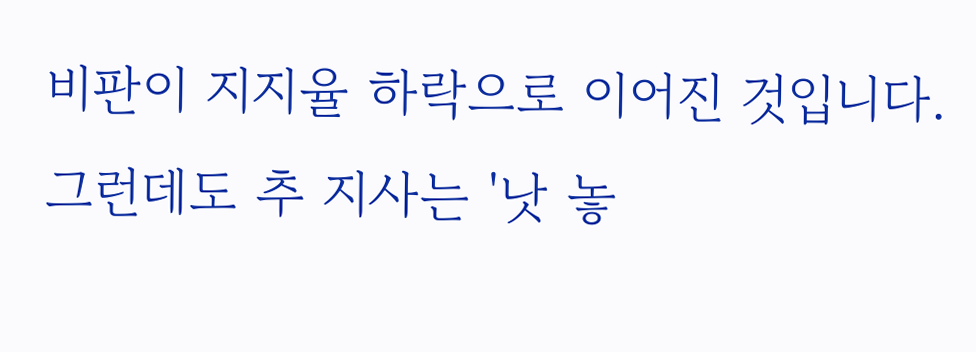비판이 지지율 하락으로 이어진 것입니다.
그런데도 추 지사는 '낫 놓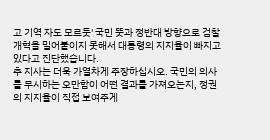고 기역 자도 모르듯' 국민 뜻과 정반대 방향으로 검찰개혁을 밀어붙이지 못해서 대통령의 지지율이 빠지고 있다고 진단했습니다.
추 지사는 더욱 가열차게 주장하십시오. 국민의 의사를 무시하는 오만함이 어떤 결과를 가져오는지, 정권의 지지율이 직접 보여주게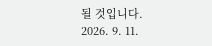될 것입니다.
2026. 9. 11.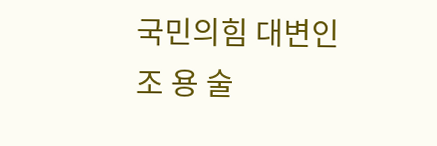국민의힘 대변인 조 용 술